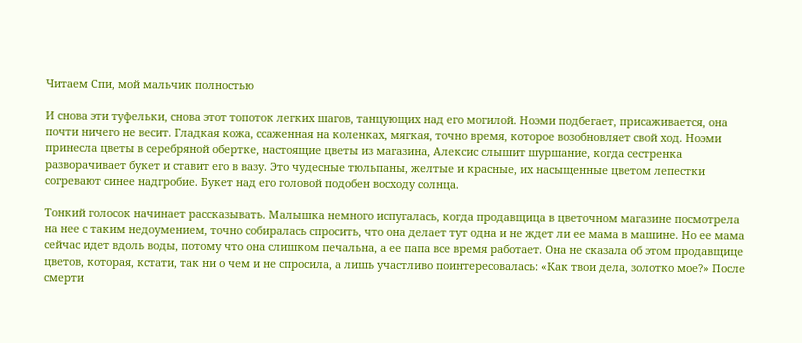Читаем Спи, мой мальчик полностью

И снова эти туфельки, снова этот топоток легких шагов, танцующих над его могилой. Ноэми подбегает, присаживается, она почти ничего не весит. Гладкая кожа, ссаженная на коленках, мягкая, точно время, которое возобновляет свой ход. Ноэми принесла цветы в серебряной обертке, настоящие цветы из магазина, Алексис слышит шуршание, когда сестренка разворачивает букет и ставит его в вазу. Это чудесные тюльпаны, желтые и красные, их насыщенные цветом лепестки согревают синее надгробие. Букет над его головой подобен восходу солнца.

Тонкий голосок начинает рассказывать. Малышка немного испугалась, когда продавщица в цветочном магазине посмотрела на нее с таким недоумением, точно собиралась спросить, что она делает тут одна и не ждет ли ее мама в машине. Но ее мама сейчас идет вдоль воды, потому что она слишком печальна, а ее папа все время работает. Она не сказала об этом продавщице цветов, которая, кстати, так ни о чем и не спросила, а лишь участливо поинтересовалась: «Как твои дела, золотко мое?» После смерти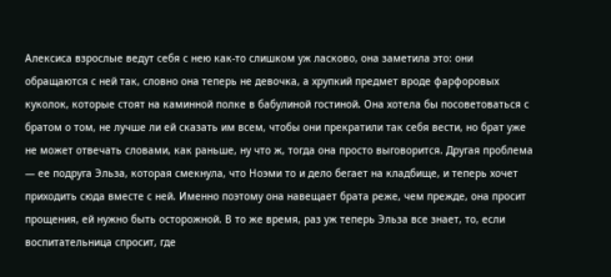Алексиса взрослые ведут себя с нею как-то слишком уж ласково, она заметила это: они обращаются с ней так, словно она теперь не девочка, а хрупкий предмет вроде фарфоровых куколок, которые стоят на каминной полке в бабулиной гостиной. Она хотела бы посоветоваться с братом о том, не лучше ли ей сказать им всем, чтобы они прекратили так себя вести, но брат уже не может отвечать словами, как раньше, ну что ж, тогда она просто выговорится. Другая проблема — ее подруга Эльза, которая смекнула, что Ноэми то и дело бегает на кладбище, и теперь хочет приходить сюда вместе с ней. Именно поэтому она навещает брата реже, чем прежде, она просит прощения, ей нужно быть осторожной. В то же время, раз уж теперь Эльза все знает, то, если воспитательница спросит, где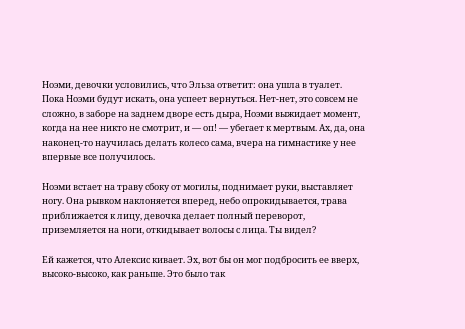Ноэми, девочки условились, что Эльза ответит: она ушла в туалет. Пока Ноэми будут искать, она успеет вернуться. Нет-нет, это совсем не сложно, в заборе на заднем дворе есть дыра, Ноэми выжидает момент, когда на нее никто не смотрит, и — оп! — убегает к мертвым. Ах, да, она наконец-то научилась делать колесо сама, вчера на гимнастике у нее впервые все получилось.

Ноэми встает на траву сбоку от могилы, поднимает руки, выставляет ногу. Она рывком наклоняется вперед, небо опрокидывается, трава приближается к лицу, девочка делает полный переворот, приземляется на ноги, откидывает волосы с лица. Ты видел?

Ей кажется, что Алексис кивает. Эх, вот бы он мог подбросить ее вверх, высоко-высоко, как раньше. Это было так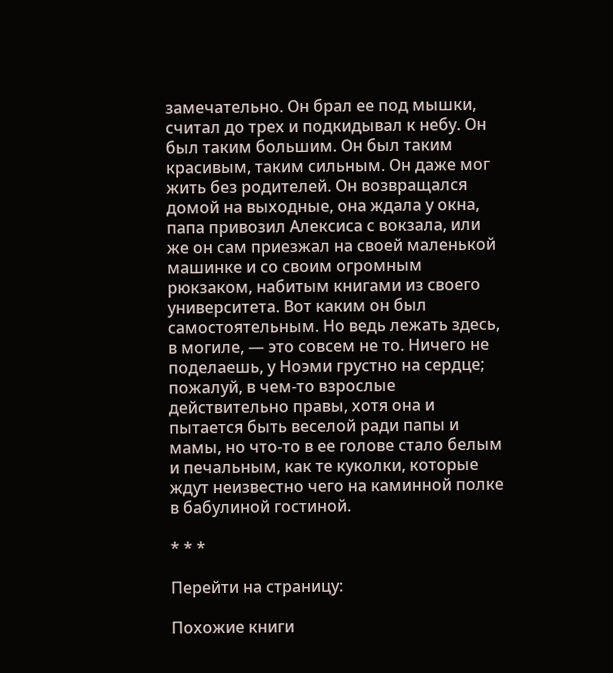замечательно. Он брал ее под мышки, считал до трех и подкидывал к небу. Он был таким большим. Он был таким красивым, таким сильным. Он даже мог жить без родителей. Он возвращался домой на выходные, она ждала у окна, папа привозил Алексиса с вокзала, или же он сам приезжал на своей маленькой машинке и со своим огромным рюкзаком, набитым книгами из своего университета. Вот каким он был самостоятельным. Но ведь лежать здесь, в могиле, — это совсем не то. Ничего не поделаешь, у Ноэми грустно на сердце; пожалуй, в чем-то взрослые действительно правы, хотя она и пытается быть веселой ради папы и мамы, но что-то в ее голове стало белым и печальным, как те куколки, которые ждут неизвестно чего на каминной полке в бабулиной гостиной.

* * *

Перейти на страницу:

Похожие книги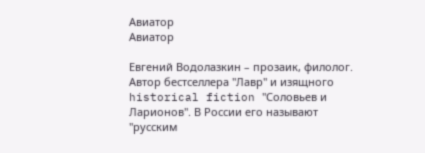Авиатор
Авиатор

Евгений Водолазкин – прозаик, филолог. Автор бестселлера "Лавр" и изящного historical fiction "Соловьев и Ларионов". В России его называют "русским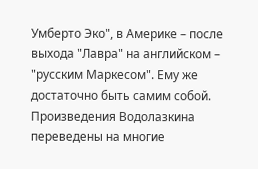Умберто Эко", в Америке – после выхода "Лавра" на английском – "русским Маркесом". Ему же достаточно быть самим собой. Произведения Водолазкина переведены на многие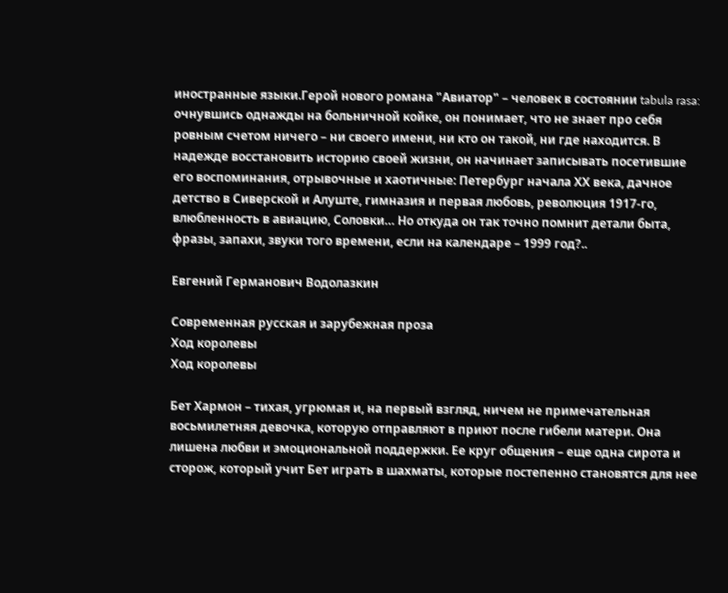иностранные языки.Герой нового романа "Авиатор" – человек в состоянии tabula rasa: очнувшись однажды на больничной койке, он понимает, что не знает про себя ровным счетом ничего – ни своего имени, ни кто он такой, ни где находится. В надежде восстановить историю своей жизни, он начинает записывать посетившие его воспоминания, отрывочные и хаотичные: Петербург начала ХХ века, дачное детство в Сиверской и Алуште, гимназия и первая любовь, революция 1917-го, влюбленность в авиацию, Соловки… Но откуда он так точно помнит детали быта, фразы, запахи, звуки того времени, если на календаре – 1999 год?..

Евгений Германович Водолазкин

Современная русская и зарубежная проза
Ход королевы
Ход королевы

Бет Хармон – тихая, угрюмая и, на первый взгляд, ничем не примечательная восьмилетняя девочка, которую отправляют в приют после гибели матери. Она лишена любви и эмоциональной поддержки. Ее круг общения – еще одна сирота и сторож, который учит Бет играть в шахматы, которые постепенно становятся для нее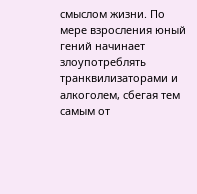смыслом жизни. По мере взросления юный гений начинает злоупотреблять транквилизаторами и алкоголем, сбегая тем самым от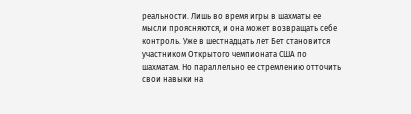реальности. Лишь во время игры в шахматы ее мысли проясняются, и она может возвращать себе контроль. Уже в шестнадцать лет Бет становится участником Открытого чемпионата США по шахматам. Но параллельно ее стремлению отточить свои навыки на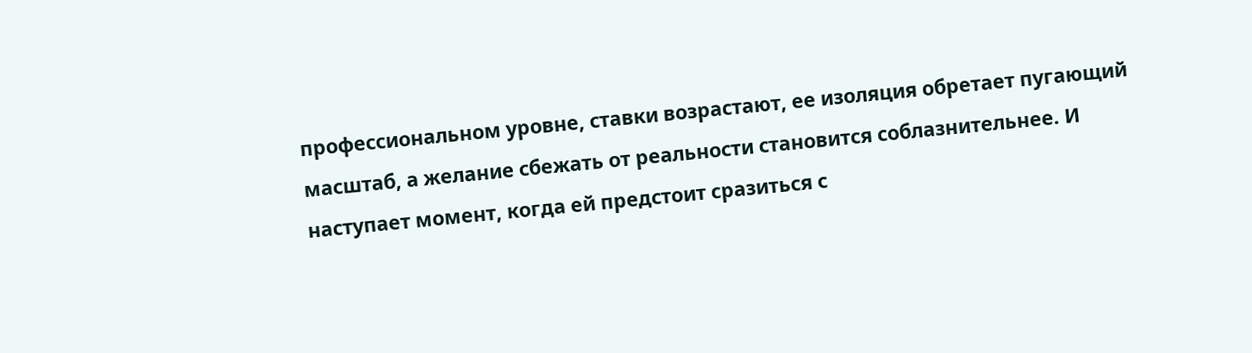профессиональном уровне, ставки возрастают, ее изоляция обретает пугающий масштаб, а желание сбежать от реальности становится соблазнительнее. И наступает момент, когда ей предстоит сразиться с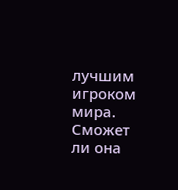лучшим игроком мира. Сможет ли она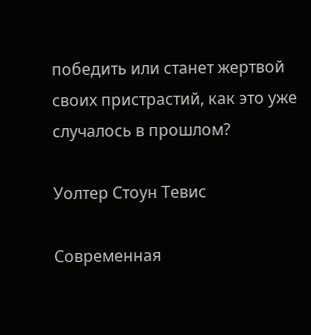победить или станет жертвой своих пристрастий, как это уже случалось в прошлом?

Уолтер Стоун Тевис

Современная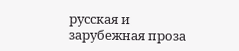русская и зарубежная проза